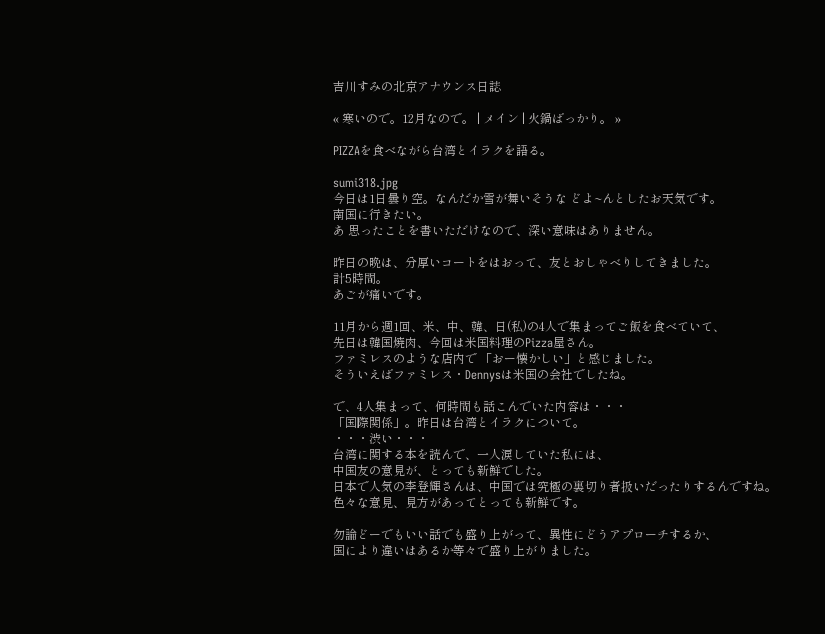吉川すみの北京アナウンス日誌

« 寒いので。12月なので。 | メイン | 火鍋ばっかり。 »

PIZZAを食べながら台湾とイラクを語る。

sumi318.jpg
今日は1日曇り空。なんだか雪が舞いそうな どよ~んとしたお天気です。
南国に行きたい。
あ 思ったことを書いただけなので、深い意味はありません。

昨日の晩は、分厚いコートをはおって、友とおしゃべりしてきました。
計5時間。
あごが痛いです。

11月から週1回、米、中、韓、日(私)の4人で集まってご飯を食べていて、
先日は韓国焼肉、今回は米国料理のPizza屋さん。
ファミレスのような店内で 「おー懐かしい」と感じました。
そういえばファミレス・Dennysは米国の会社でしたね。

で、4人集まって、何時間も話こんでいた内容は・・・
「国際関係」。昨日は台湾とイラクについて。
・・・渋い・・・
台湾に関する本を読んで、一人涙していた私には、
中国友の意見が、とっても新鮮でした。
日本で人気の李登輝さんは、中国では究極の裏切り者扱いだったりするんですね。
色々な意見、見方があってとっても新鮮です。

勿論どーでもいい話でも盛り上がって、異性にどうアプローチするか、
国により違いはあるか等々で盛り上がりました。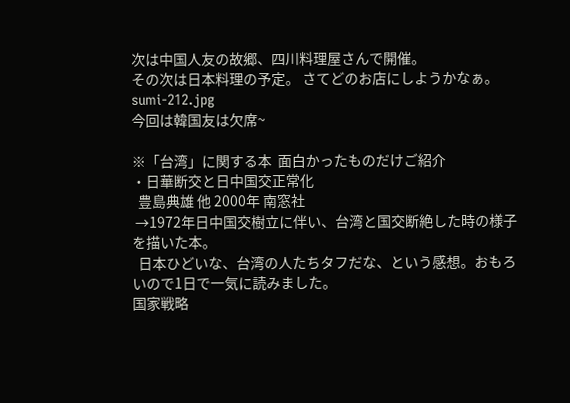次は中国人友の故郷、四川料理屋さんで開催。
その次は日本料理の予定。 さてどのお店にしようかなぁ。
sumi-212.jpg
今回は韓国友は欠席~

※「台湾」に関する本  面白かったものだけご紹介
・日華断交と日中国交正常化
  豊島典雄 他 2000年 南窓社
 →1972年日中国交樹立に伴い、台湾と国交断絶した時の様子を描いた本。
  日本ひどいな、台湾の人たちタフだな、という感想。おもろいので1日で一気に読みました。
国家戦略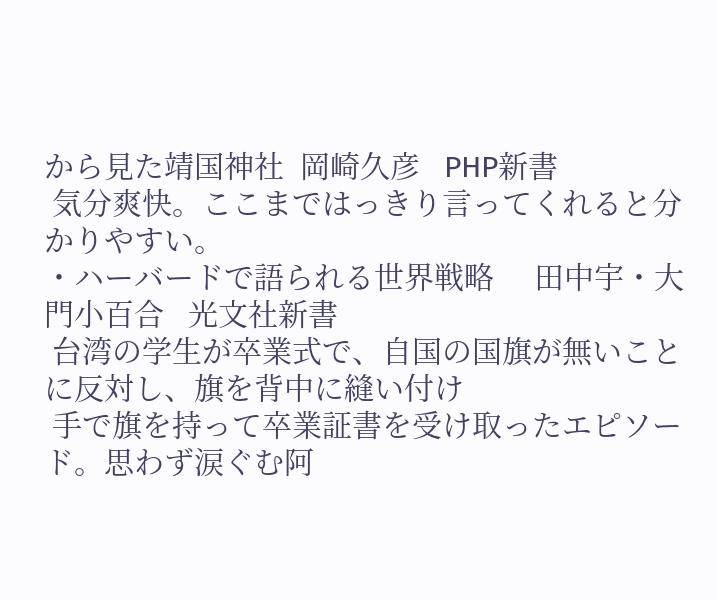から見た靖国神社  岡崎久彦   PHP新書
 気分爽快。ここまではっきり言ってくれると分かりやすい。
・ハーバードで語られる世界戦略     田中宇・大門小百合   光文社新書
 台湾の学生が卒業式で、自国の国旗が無いことに反対し、旗を背中に縫い付け
 手で旗を持って卒業証書を受け取ったエピソード。思わず涙ぐむ阿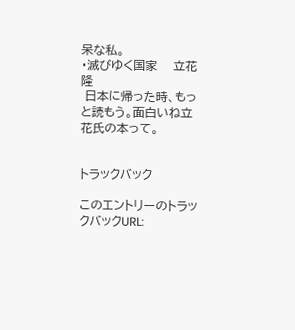呆な私。
・滅びゆく国家    立花隆
 日本に帰った時、もっと読もう。面白いね立花氏の本って。


トラックバック

このエントリーのトラックバックURL: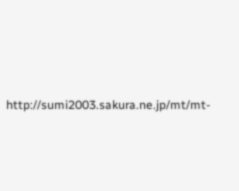http://sumi2003.sakura.ne.jp/mt/mt-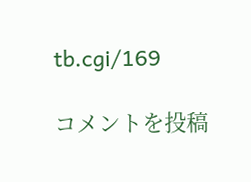tb.cgi/169

コメントを投稿